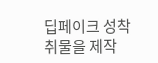딥페이크 성착취물을 제작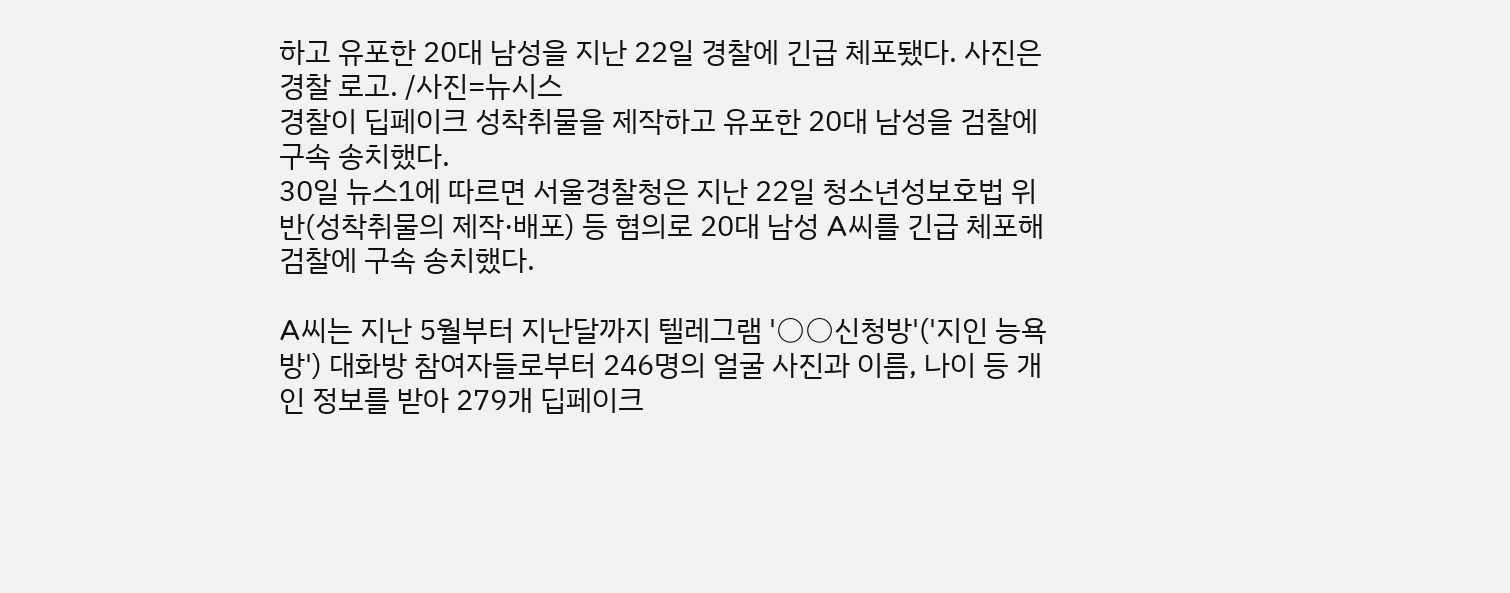하고 유포한 20대 남성을 지난 22일 경찰에 긴급 체포됐다. 사진은 경찰 로고. /사진=뉴시스
경찰이 딥페이크 성착취물을 제작하고 유포한 20대 남성을 검찰에 구속 송치했다.
30일 뉴스1에 따르면 서울경찰청은 지난 22일 청소년성보호법 위반(성착취물의 제작·배포) 등 혐의로 20대 남성 A씨를 긴급 체포해 검찰에 구속 송치했다.

A씨는 지난 5월부터 지난달까지 텔레그램 '○○신청방'('지인 능욕방') 대화방 참여자들로부터 246명의 얼굴 사진과 이름, 나이 등 개인 정보를 받아 279개 딥페이크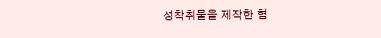성착취물을 제작한 혐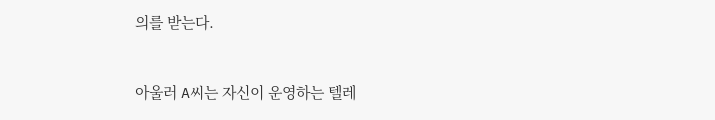의를 받는다.


아울러 A씨는 자신이 운영하는 텔레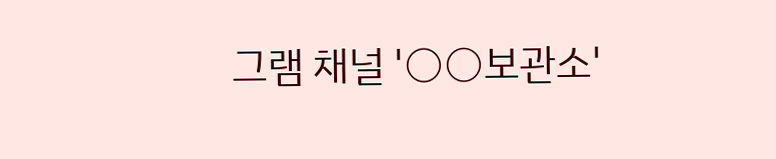그램 채널 '○○보관소'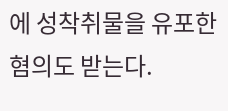에 성착취물을 유포한 혐의도 받는다.